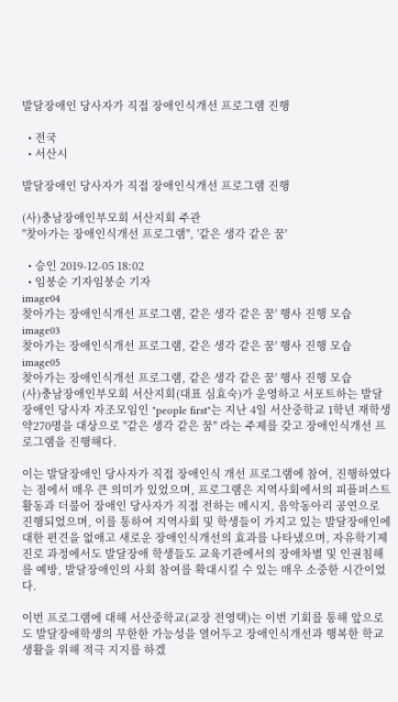발달장애인 당사자가 직접 장애인식개선 프로그램 진행

  • 전국
  • 서산시

발달장애인 당사자가 직접 장애인식개선 프로그램 진행

(사)충남장애인부모회 서산지회 주관
"찾아가는 장애인식개선 프로그램", '같은 생각 같은 꿈'

  • 승인 2019-12-05 18:02
  • 임붕순 기자임붕순 기자
image04
찾아가는 장애인식개선 프로그램, 같은 생각 같은 꿈' 행사 진행 모습
image03
찾아가는 장애인식개선 프로그램, 같은 생각 같은 꿈' 행사 진행 모습
image05
찾아가는 장애인식개선 프로그램, 같은 생각 같은 꿈' 행사 진행 모습
(사)충남장애인부모회 서산지회(대표 심효숙)가 운영하고 서포트하는 발달장애인 당사자 자조모임인 "people first"는 지난 4일 서산중학교 1학년 재학생 약270명을 대상으로 "같은 생각 같은 꿈" 라는 주제를 갖고 장애인식개선 프로그램을 진행해다.

이는 발달장애인 당사자가 직접 장애인식 개선 프로그램에 참여, 진행하였다는 점에서 매우 큰 의미가 있었으며, 프로그램은 지역사회에서의 피플퍼스트 활동과 더불어 장애인 당사자가 직접 전하는 메시지, 음악동아리 공연으로 진행되었으며, 이를 통하여 지역사회 및 학생들이 가지고 있는 발달장애인에 대한 편견을 없애고 새로운 장애인식개선의 효과를 나타냈으며, 자유학기제 진로 과정에서도 발달장애 학생들도 교육기관에서의 장애차별 및 인권침해를 예방, 발달장애인의 사회 참여를 확대시킬 수 있는 매우 소중한 시간이었다.

이번 프로그램에 대해 서산중학교(교장 전영택)는 이번 기회를 통해 앞으로도 발달장애학생의 무한한 가능성을 열어두고 장애인식개선과 행복한 학교 생활을 위해 적극 지지를 하겠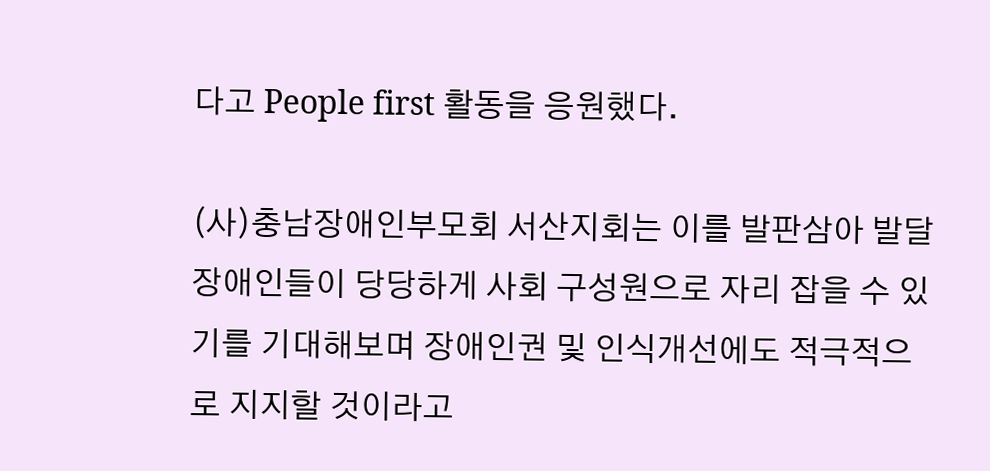다고 People first 활동을 응원했다.

(사)충남장애인부모회 서산지회는 이를 발판삼아 발달장애인들이 당당하게 사회 구성원으로 자리 잡을 수 있기를 기대해보며 장애인권 및 인식개선에도 적극적으로 지지할 것이라고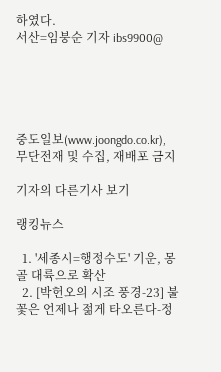하였다.
서산=임붕순 기자 ibs9900@





중도일보(www.joongdo.co.kr), 무단전재 및 수집, 재배포 금지

기자의 다른기사 보기

랭킹뉴스

  1. '세종시=행정수도' 기운, 몽골 대륙으로 확산
  2. [박헌오의 시조 풍경-23] 불꽃은 언제나 젊게 타오른다-정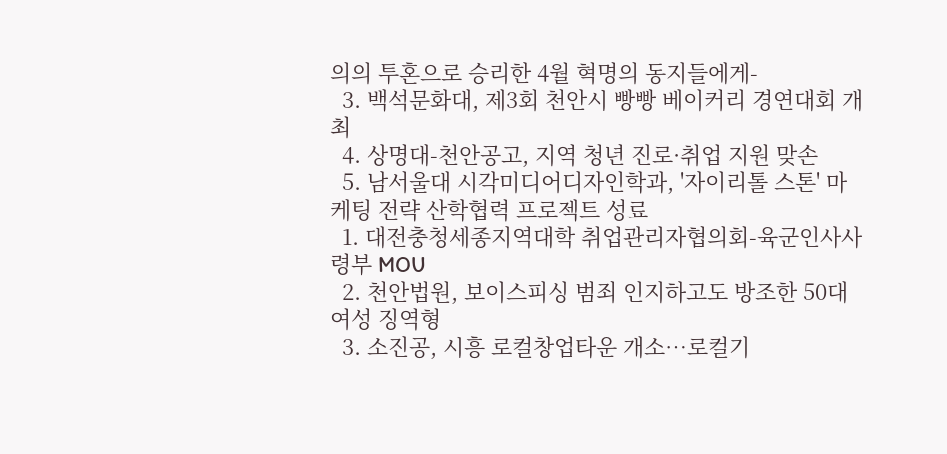의의 투혼으로 승리한 4월 혁명의 동지들에게-
  3. 백석문화대, 제3회 천안시 빵빵 베이커리 경연대회 개최
  4. 상명대-천안공고, 지역 청년 진로·취업 지원 맞손
  5. 남서울대 시각미디어디자인학과, '자이리톨 스톤' 마케팅 전략 산학협력 프로젝트 성료
  1. 대전충청세종지역대학 취업관리자협의회-육군인사사령부 MOU
  2. 천안법원, 보이스피싱 범죄 인지하고도 방조한 50대 여성 징역형
  3. 소진공, 시흥 로컬창업타운 개소…로컬기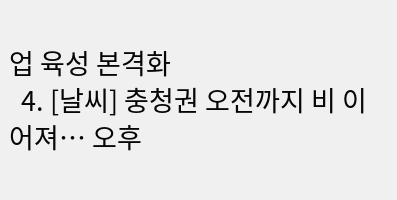업 육성 본격화
  4. [날씨] 충청권 오전까지 비 이어져… 오후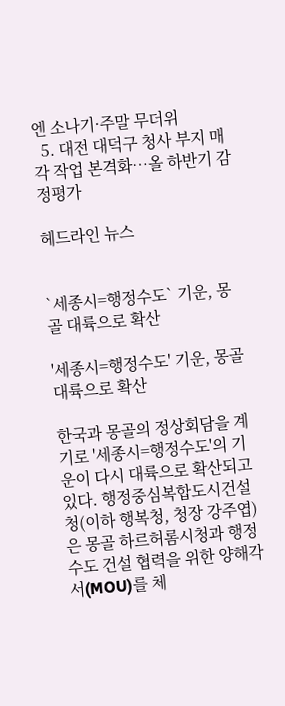엔 소나기·주말 무더위
  5. 대전 대덕구 청사 부지 매각 작업 본격화…올 하반기 감정평가

헤드라인 뉴스


`세종시=행정수도` 기운, 몽골 대륙으로 확산

'세종시=행정수도' 기운, 몽골 대륙으로 확산

한국과 몽골의 정상회담을 계기로 '세종시=행정수도'의 기운이 다시 대륙으로 확산되고 있다. 행정중심복합도시건설청(이하 행복청, 청장 강주엽)은 몽골 하르허롬시청과 행정수도 건설 협력을 위한 양해각서(MOU)를 체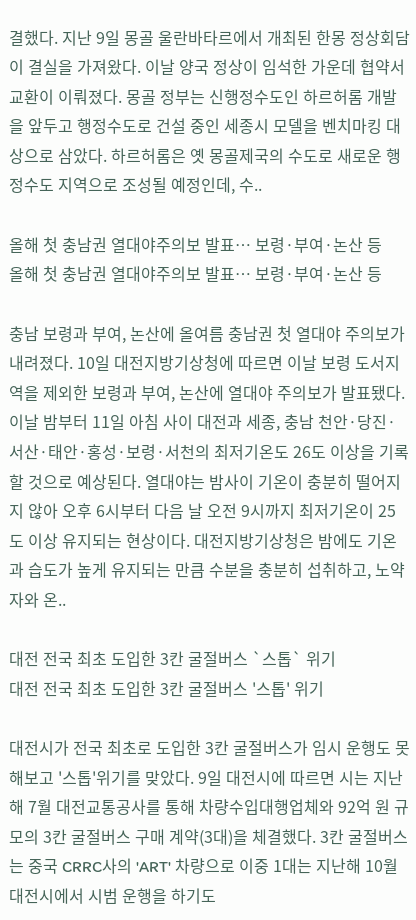결했다. 지난 9일 몽골 울란바타르에서 개최된 한몽 정상회담이 결실을 가져왔다. 이날 양국 정상이 임석한 가운데 협약서 교환이 이뤄졌다. 몽골 정부는 신행정수도인 하르허롬 개발을 앞두고 행정수도로 건설 중인 세종시 모델을 벤치마킹 대상으로 삼았다. 하르허롬은 옛 몽골제국의 수도로 새로운 행정수도 지역으로 조성될 예정인데, 수..

올해 첫 충남권 열대야주의보 발표… 보령·부여·논산 등
올해 첫 충남권 열대야주의보 발표… 보령·부여·논산 등

충남 보령과 부여, 논산에 올여름 충남권 첫 열대야 주의보가 내려졌다. 10일 대전지방기상청에 따르면 이날 보령 도서지역을 제외한 보령과 부여, 논산에 열대야 주의보가 발표됐다. 이날 밤부터 11일 아침 사이 대전과 세종, 충남 천안·당진·서산·태안·홍성·보령·서천의 최저기온도 26도 이상을 기록할 것으로 예상된다. 열대야는 밤사이 기온이 충분히 떨어지지 않아 오후 6시부터 다음 날 오전 9시까지 최저기온이 25도 이상 유지되는 현상이다. 대전지방기상청은 밤에도 기온과 습도가 높게 유지되는 만큼 수분을 충분히 섭취하고, 노약자와 온..

대전 전국 최초 도입한 3칸 굴절버스 `스톱` 위기
대전 전국 최초 도입한 3칸 굴절버스 '스톱' 위기

대전시가 전국 최초로 도입한 3칸 굴절버스가 임시 운행도 못해보고 '스톱'위기를 맞았다. 9일 대전시에 따르면 시는 지난해 7월 대전교통공사를 통해 차량수입대행업체와 92억 원 규모의 3칸 굴절버스 구매 계약(3대)을 체결했다. 3칸 굴절버스는 중국 CRRC사의 'ART' 차량으로 이중 1대는 지난해 10월 대전시에서 시범 운행을 하기도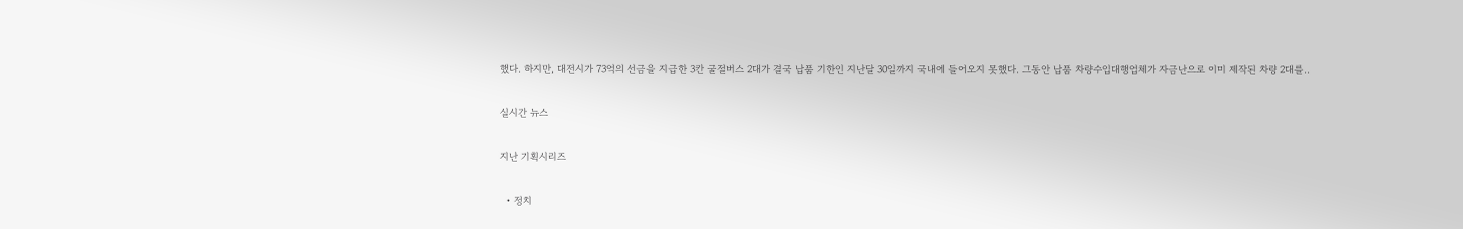했다. 하지만, 대전시가 73억의 선금을 지급한 3칸 굴절버스 2대가 결국 납품 기한인 지난달 30일까지 국내에 들어오지 못했다. 그동안 납품 차량수입대행업체가 자금난으로 이미 제작된 차량 2대를..

실시간 뉴스

지난 기획시리즈

  • 정치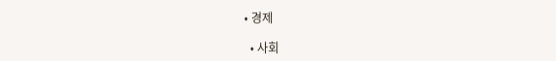• 경제

  • 사회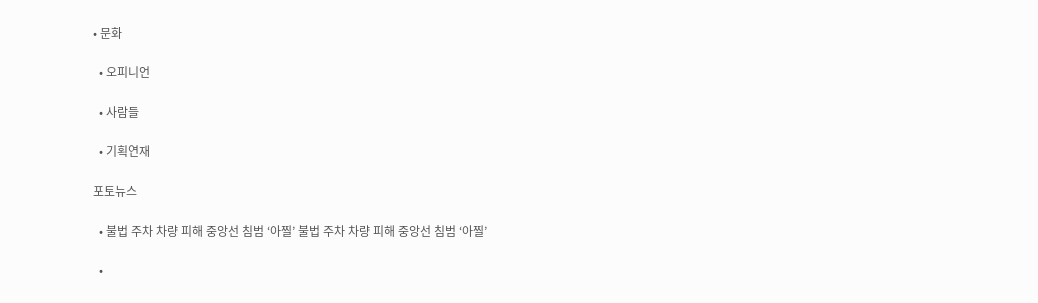• 문화

  • 오피니언

  • 사람들

  • 기획연재

포토뉴스

  • 불법 주차 차량 피해 중앙선 침범 ‘아찔’ 불법 주차 차량 피해 중앙선 침범 ‘아찔’

  •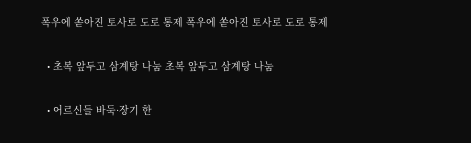폭우에 쏟아진 토사로 도로 통제 폭우에 쏟아진 토사로 도로 통제

  • 초복 앞두고 삼계탕 나눔 초복 앞두고 삼계탕 나눔

  • 어르신들 바둑·장기 한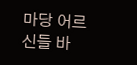마당 어르신들 바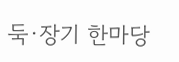둑·장기 한마당